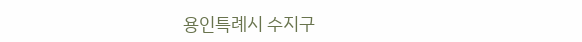용인특례시 수지구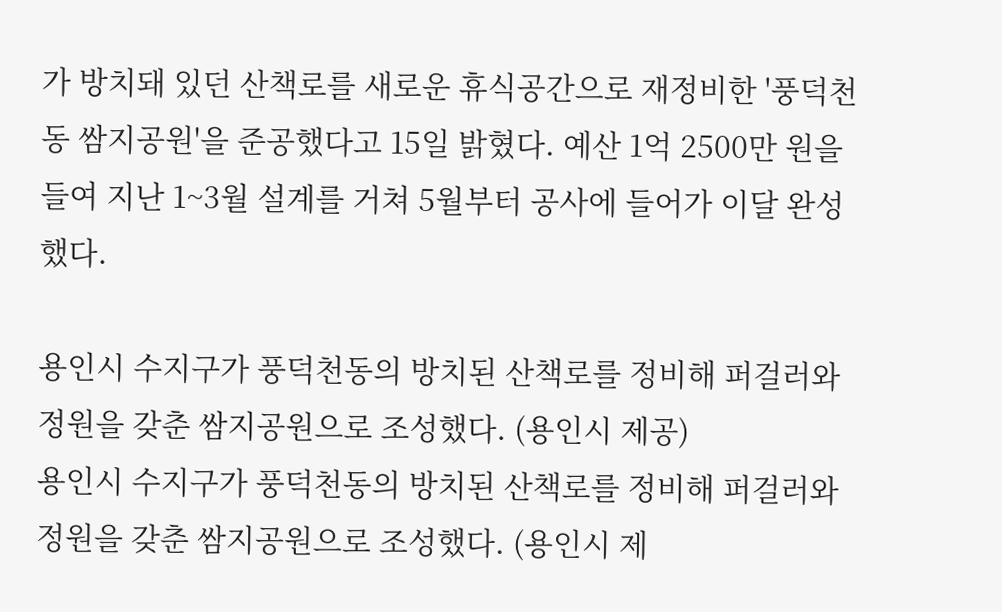가 방치돼 있던 산책로를 새로운 휴식공간으로 재정비한 '풍덕천동 쌈지공원'을 준공했다고 15일 밝혔다. 예산 1억 2500만 원을 들여 지난 1~3월 설계를 거쳐 5월부터 공사에 들어가 이달 완성했다.

용인시 수지구가 풍덕천동의 방치된 산책로를 정비해 퍼걸러와 정원을 갖춘 쌈지공원으로 조성했다. (용인시 제공)
용인시 수지구가 풍덕천동의 방치된 산책로를 정비해 퍼걸러와 정원을 갖춘 쌈지공원으로 조성했다. (용인시 제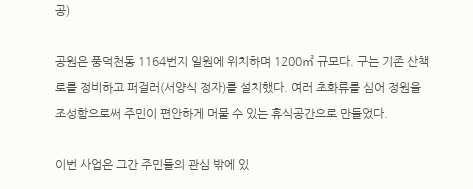공)

공원은 풍덕천동 1164번지 일원에 위치하며 1200㎡ 규모다. 구는 기존 산책로를 정비하고 퍼걸러(서양식 정자)를 설치했다. 여러 초화류를 심어 정원을 조성함으로써 주민이 편안하게 머물 수 있는 휴식공간으로 만들었다.

이번 사업은 그간 주민들의 관심 밖에 있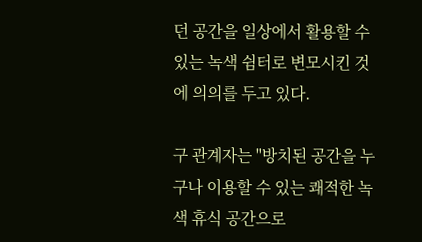던 공간을 일상에서 활용할 수 있는 녹색 쉼터로 변모시킨 것에 의의를 두고 있다.

구 관계자는 "방치된 공간을 누구나 이용할 수 있는 쾌적한 녹색 휴식 공간으로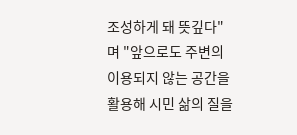조성하게 돼 뜻깊다"며 "앞으로도 주변의 이용되지 않는 공간을 활용해 시민 삶의 질을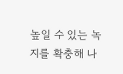높일 수 있는 녹지를 확충해 나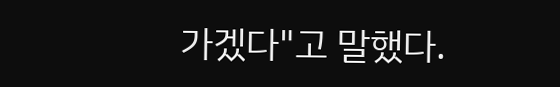가겠다"고 말했다.